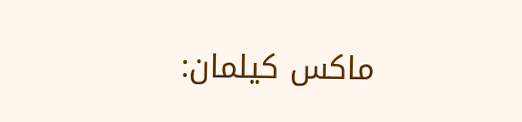ماكس كيلمان: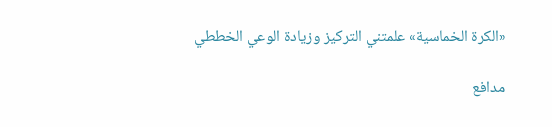«الكرة الخماسية» علمتني التركيز وزيادة الوعي الخططي

مدافع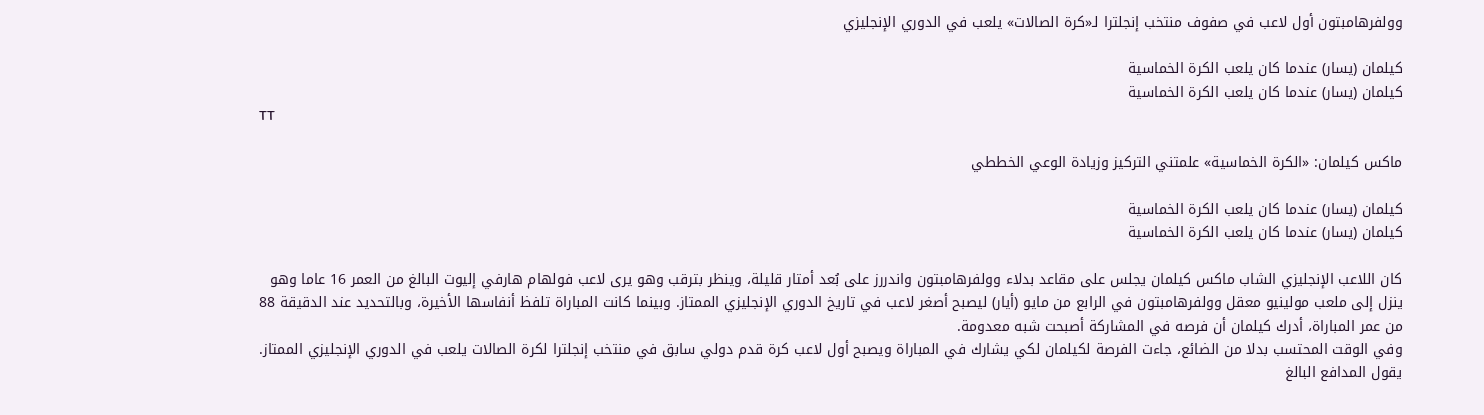وولفرهامبتون أول لاعب في صفوف منتخب إنجلترا لـ«كرة الصالات» يلعب في الدوري الإنجليزي

كيلمان (يسار) عندما كان يلعب الكرة الخماسية
كيلمان (يسار) عندما كان يلعب الكرة الخماسية
TT

ماكس كيلمان: «الكرة الخماسية» علمتني التركيز وزيادة الوعي الخططي

كيلمان (يسار) عندما كان يلعب الكرة الخماسية
كيلمان (يسار) عندما كان يلعب الكرة الخماسية

كان اللاعب الإنجليزي الشاب ماكس كيلمان يجلس على مقاعد بدلاء وولفرهامبتون واندررز على بُعد أمتار قليلة، وينظر بترقب وهو يرى لاعب فولهام هارفي إليوت البالغ من العمر 16 عاما وهو ينزل إلى ملعب مولينيو معقل وولفرهامبتون في الرابع من مايو (أيار) ليصبح أصغر لاعب في تاريخ الدوري الإنجليزي الممتاز. وبينما كانت المباراة تلفظ أنفاسها الأخيرة، وبالتحديد عند الدقيقة 88 من عمر المباراة، أدرك كيلمان أن فرصه في المشاركة أصبحت شبه معدومة.
وفي الوقت المحتسب بدلا من الضائع، جاءت الفرصة لكيلمان لكي يشارك في المباراة ويصبح أول لاعب كرة قدم دولي سابق في منتخب إنجلترا لكرة الصالات يلعب في الدوري الإنجليزي الممتاز. يقول المدافع البالغ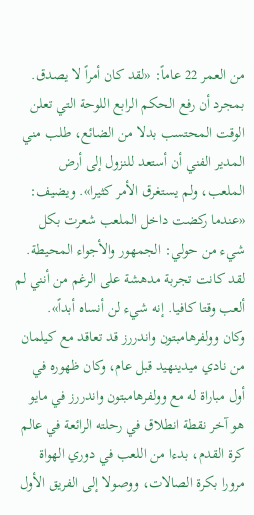من العمر 22 عاماً: «لقد كان أمراً لا يصدق. بمجرد أن رفع الحكم الرابع اللوحة التي تعلن الوقت المحتسب بدلا من الضائع، طلب مني المدير الفني أن أستعد للنزول إلى أرض الملعب، ولم يستغرق الأمر كثيرا». ويضيف: «عندما ركضت داخل الملعب شعرت بكل شيء من حولي: الجمهور والأجواء المحيطة. لقد كانت تجربة مدهشة على الرغم من أنني لم ألعب وقتا كافيا. إنه شيء لن أنساه أبداً».
وكان وولفرهامبتون واندررز قد تعاقد مع كيلمان من نادي ميدينهيد قبل عام، وكان ظهوره في أول مباراة له مع وولفرهامبتون واندررز في مايو هو آخر نقطة انطلاق في رحلته الرائعة في عالم كرة القدم، بدءا من اللعب في دوري الهواة مرورا بكرة الصالات، ووصولا إلى الفريق الأول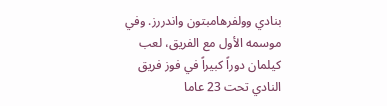بنادي وولفرهامبتون واندررز. وفي موسمه الأول مع الفريق، لعب كيلمان دوراً كبيراً في فوز فريق النادي تحت 23 عاما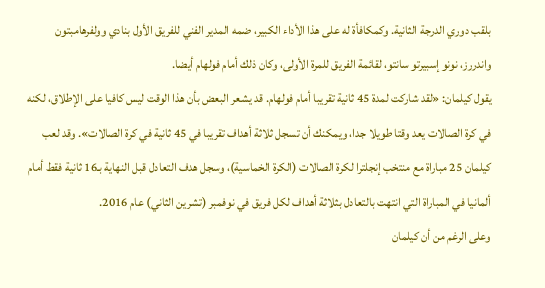بلقب دوري الدرجة الثانية. وكمكافأة له على هذا الأداء الكبير، ضمه المدير الفني للفريق الأول بنادي وولفرهامبتون واندررز، نونو إسبيرتو سانتو، لقائمة الفريق للمرة الأولى، وكان ذلك أمام فولهام أيضا.
يقول كيلمان: «لقد شاركت لمدة 45 ثانية تقريبا أمام فولهام. قد يشعر البعض بأن هذا الوقت ليس كافيا على الإطلاق، لكنه في كرة الصالات يعد وقتا طويلا جدا، ويمكنك أن تسجل ثلاثة أهداف تقريبا في 45 ثانية في كرة الصالات». وقد لعب كيلمان 25 مباراة مع منتخب إنجلترا لكرة الصالات (الكرة الخماسية)، وسجل هدف التعادل قبل النهاية بـ16 ثانية فقط أمام ألمانيا في المباراة التي انتهت بالتعادل بثلاثة أهداف لكل فريق في نوفمبر (تشرين الثاني) عام 2016.
وعلى الرغم من أن كيلمان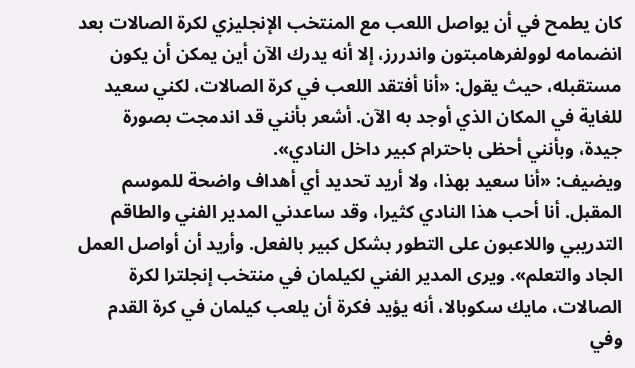كان يطمح في أن يواصل اللعب مع المنتخب الإنجليزي لكرة الصالات بعد انضمامه لوولفرهامبتون واندررز، إلا أنه يدرك الآن أين يمكن أن يكون مستقبله، حيث يقول: «أنا أفتقد اللعب في كرة الصالات، لكني سعيد للغاية في المكان الذي أوجد به الآن. أشعر بأنني قد اندمجت بصورة جيدة، وبأنني أحظى باحترام كبير داخل النادي».
ويضيف: «أنا سعيد بهذا، ولا أريد تحديد أي أهداف واضحة للموسم المقبل. أنا أحب هذا النادي كثيرا، وقد ساعدني المدير الفني والطاقم التدريبي واللاعبون على التطور بشكل كبير بالفعل. وأريد أن أواصل العمل الجاد والتعلم». ويرى المدير الفني لكيلمان في منتخب إنجلترا لكرة الصالات، مايك سكوبالا، أنه يؤيد فكرة أن يلعب كيلمان في كرة القدم وفي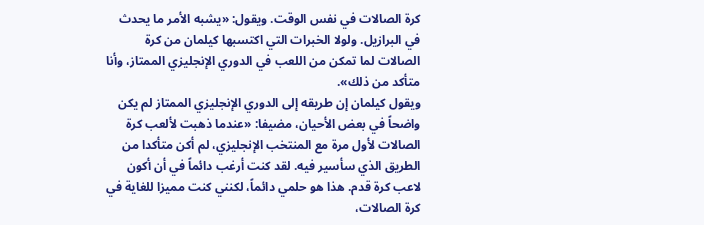كرة الصالات في نفس الوقت. ويقول: «يشبه الأمر ما يحدث في البرازيل. ولولا الخبرات التي اكتسبها كيلمان من كرة الصالات لما تمكن من اللعب في الدوري الإنجليزي الممتاز، وأنا متأكد من ذلك».
ويقول كيلمان إن طريقه إلى الدوري الإنجليزي الممتاز لم يكن واضحاً في بعض الأحيان، مضيفا: «عندما ذهبت لألعب كرة الصالات لأول مرة مع المنتخب الإنجليزي، لم أكن متأكدا من الطريق الذي سأسير فيه. لقد كنت أرغب دائماً في أن أكون لاعب كرة قدم. هذا هو حلمي دائماً، لكنني كنت مميزا للغاية في كرة الصالات،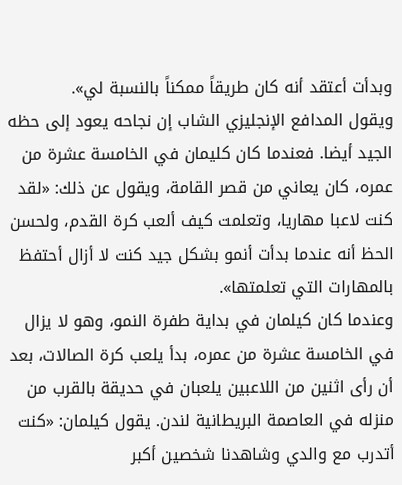وبدأت أعتقد أنه كان طريقاً ممكناً بالنسبة لي».
ويقول المدافع الإنجليزي الشاب إن نجاحه يعود إلى حظه الجيد أيضا. فعندما كان كليمان في الخامسة عشرة من عمره، كان يعاني من قصر القامة، ويقول عن ذلك: «لقد كنت لاعبا مهاريا، وتعلمت كيف ألعب كرة القدم، ولحسن الحظ أنه عندما بدأت أنمو بشكل جيد كنت لا أزال أحتفظ بالمهارات التي تعلمتها».
وعندما كان كيلمان في بداية طفرة النمو، وهو لا يزال في الخامسة عشرة من عمره، بدأ يلعب كرة الصالات، بعد أن رأى اثنين من اللاعبين يلعبان في حديقة بالقرب من منزله في العاصمة البريطانية لندن. يقول كيلمان: «كنت أتدرب مع والدي وشاهدنا شخصين أكبر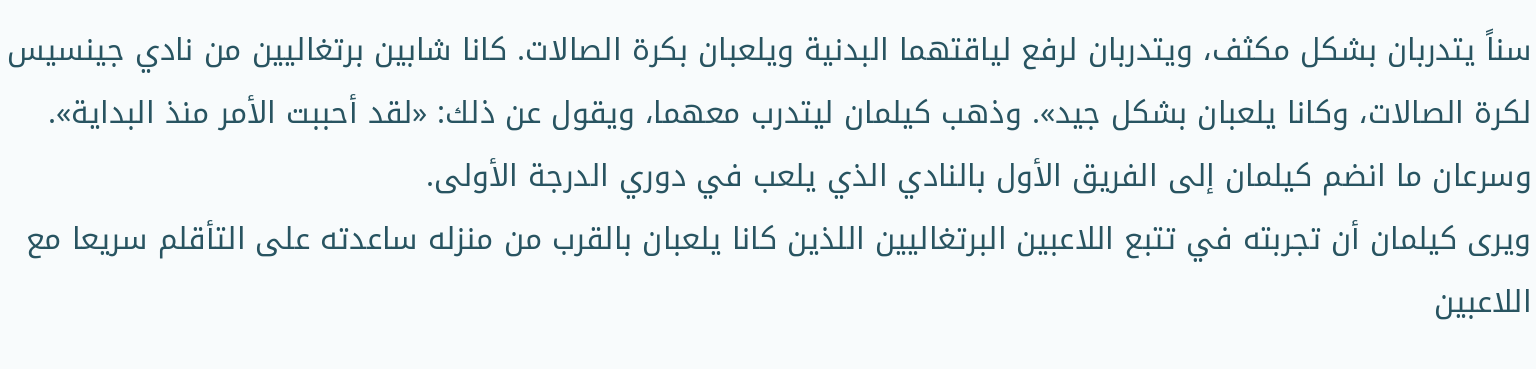سناً يتدربان بشكل مكثف، ويتدربان لرفع لياقتهما البدنية ويلعبان بكرة الصالات. كانا شابين برتغاليين من نادي جينسيس لكرة الصالات، وكانا يلعبان بشكل جيد». وذهب كيلمان ليتدرب معهما، ويقول عن ذلك: «لقد أحببت الأمر منذ البداية». وسرعان ما انضم كيلمان إلى الفريق الأول بالنادي الذي يلعب في دوري الدرجة الأولى.
ويرى كيلمان أن تجربته في تتبع اللاعبين البرتغاليين اللذين كانا يلعبان بالقرب من منزله ساعدته على التأقلم سريعا مع اللاعبين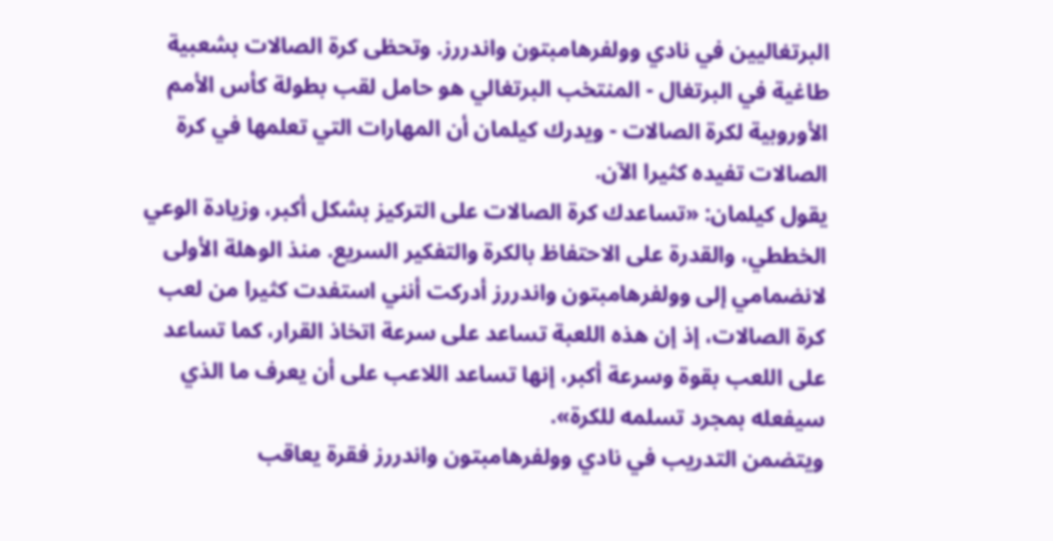البرتغاليين في نادي وولفرهامبتون واندررز. وتحظى كرة الصالات بشعبية طاغية في البرتغال - المنتخب البرتغالي هو حامل لقب بطولة كأس الأمم الأوروبية لكرة الصالات - ويدرك كيلمان أن المهارات التي تعلمها في كرة الصالات تفيده كثيرا الآن.
يقول كيلمان: «تساعدك كرة الصالات على التركيز بشكل أكبر، وزيادة الوعي الخططي، والقدرة على الاحتفاظ بالكرة والتفكير السريع. منذ الوهلة الأولى لانضمامي إلى وولفرهامبتون واندررز أدركت أنني استفدت كثيرا من لعب كرة الصالات، إذ إن هذه اللعبة تساعد على سرعة اتخاذ القرار، كما تساعد على اللعب بقوة وسرعة أكبر، إنها تساعد اللاعب على أن يعرف ما الذي سيفعله بمجرد تسلمه للكرة».
ويتضمن التدريب في نادي وولفرهامبتون واندررز فقرة يعاقب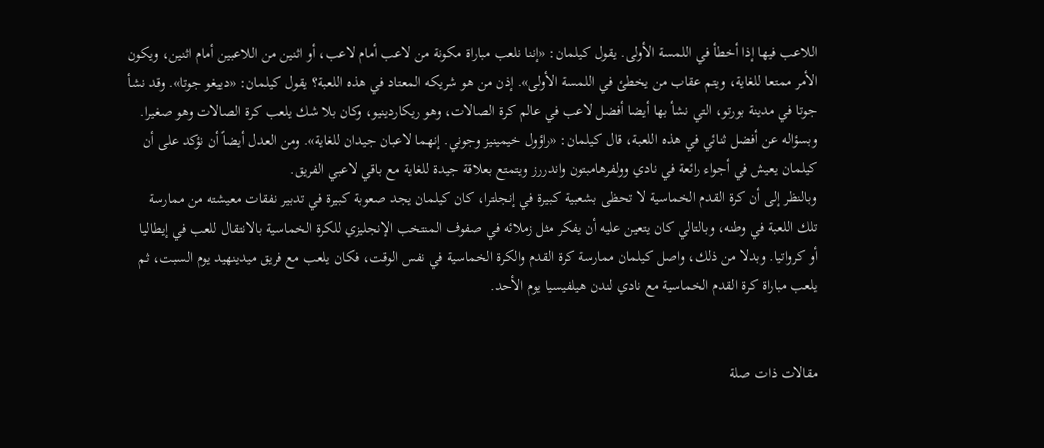اللاعب فيها إذا أخطأ في اللمسة الأولى. يقول كيلمان: «إننا نلعب مباراة مكونة من لاعب أمام لاعب، أو اثنين من اللاعبين أمام اثنين، ويكون الأمر ممتعا للغاية، ويتم عقاب من يخطئ في اللمسة الأولى». إذن من هو شريكه المعتاد في هذه اللعبة؟ يقول كيلمان: «دييغو جوتا». وقد نشأ جوتا في مدينة بورتو، التي نشأ بها أيضا أفضل لاعب في عالم كرة الصالات، وهو ريكاردينيو، وكان بلا شك يلعب كرة الصالات وهو صغيرا.
وبسؤاله عن أفضل ثنائي في هذه اللعبة، قال كيلمان: «راؤول خيمينيز وجوني. إنهما لاعبان جيدان للغاية». ومن العدل أيضاً أن نؤكد على أن كيلمان يعيش في أجواء رائعة في نادي وولفرهامبتون واندررز ويتمتع بعلاقة جيدة للغاية مع باقي لاعبي الفريق.
وبالنظر إلى أن كرة القدم الخماسية لا تحظى بشعبية كبيرة في إنجلترا، كان كيلمان يجد صعوبة كبيرة في تدبير نفقات معيشته من ممارسة تلك اللعبة في وطنه، وبالتالي كان يتعين عليه أن يفكر مثل زملائه في صفوف المنتخب الإنجليزي للكرة الخماسية بالانتقال للعب في إيطاليا أو كرواتيا. وبدلا من ذلك، واصل كيلمان ممارسة كرة القدم والكرة الخماسية في نفس الوقت، فكان يلعب مع فريق ميدينهيد يوم السبت، ثم يلعب مباراة كرة القدم الخماسية مع نادي لندن هيلفيسيا يوم الأحد.


مقالات ذات صلة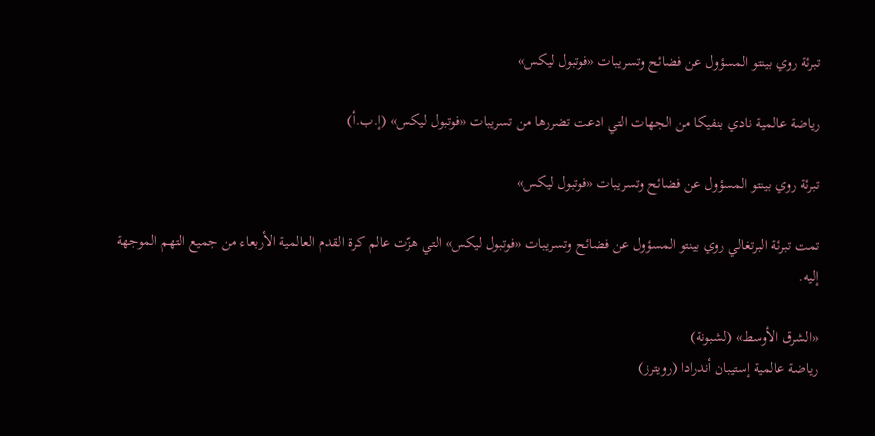تبرئة روي بينتو المسؤول عن فضائح وتسريبات «فوتبول ليكس»

رياضة عالمية نادي بنفيكا من الجهات التي ادعت تضررها من تسريبات «فوتبول ليكس» (إ.ب.أ)

تبرئة روي بينتو المسؤول عن فضائح وتسريبات «فوتبول ليكس»

تمت تبرئة البرتغالي روي بينتو المسؤول عن فضائح وتسريبات «فوتبول ليكس» التي هزّت عالم كرة القدم العالمية الأربعاء من جميع التهم الموجهة إليه.

«الشرق الأوسط» (لشبونة)
رياضة عالمية إستيبان أندرادا (رويترز)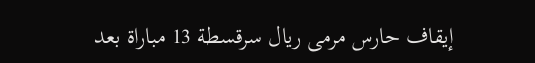إيقاف حارس مرمى ريال سرقسطة 13 مباراة بعد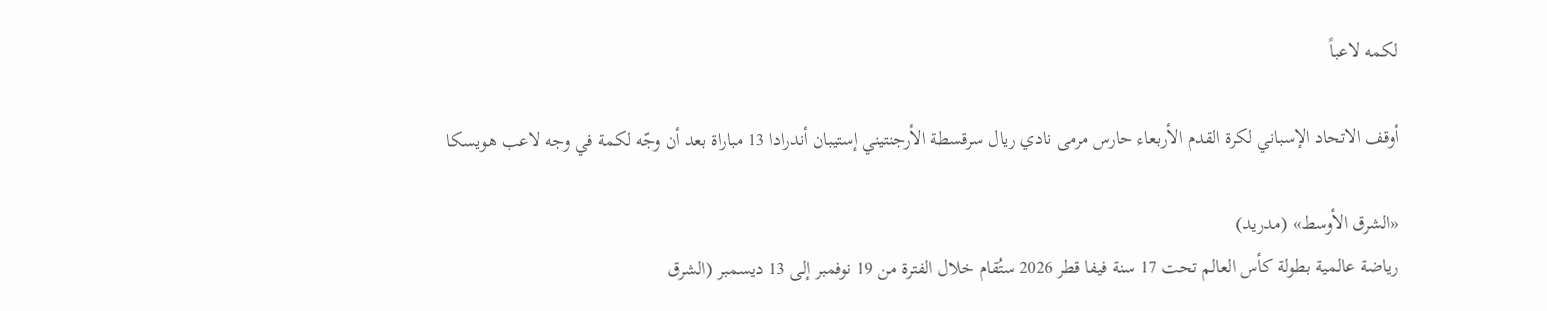لكمه لاعباً

أوقف الاتحاد الإسباني لكرة القدم الأربعاء حارس مرمى نادي ريال سرقسطة الأرجنتيني إستيبان أندرادا 13 مباراة بعد أن وجّه لكمة في وجه لاعب هويسكا

«الشرق الأوسط» (مدريد)
رياضة عالمية بطولة كأس العالم تحت 17 سنة فيفا قطر 2026 ستُقام خلال الفترة من 19 نوفمبر إلى 13 ديسمبر (الشرق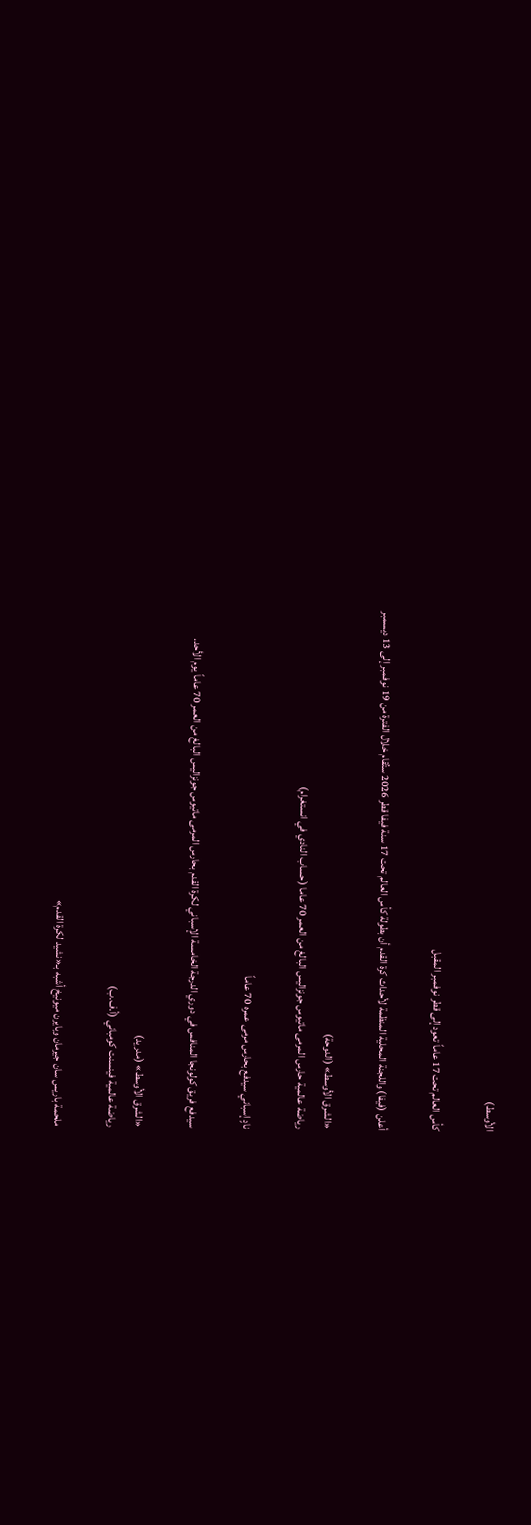الأوسط)

كأس العالم تحت 17 عاماً تعود إلى قطر نوفمبر المقبل

أعلن (فيفا) واللجنة المحلية المنظمة لأحداث كرة القدم أن بطولة كأس العالم تحت 17 سنة فيفا قطر 2026 ستُقام خلال الفترة من 19 نوفمبر إلى 13 ديسمبر

«الشرق الأوسط» (الدوحة)
رياضة عالمية حارس المرمى ماتيوس جونزاليس البالغ من العمر 70 عاما (حساب النادي في انستغرام)

نادٍ إسباني سيدفع بحارس مرمى عمره 70 عاماً

سيدفع فريق كولونجا المنافس في دوري الدرجة الخامسة الإسباني لكرة القدم بحارس المرمى ماتيوس جونزاليس البالغ من العمر 70 عاماً يوم الأحد.

«الشرق الأوسط» (مدريد)
رياضة عالمية فينسنت كومباني (أ.ف.ب)

ملحمة باريس سان جيرمان وبايرن ميونيخ أشبه بـ«نشيد لكرة القدم»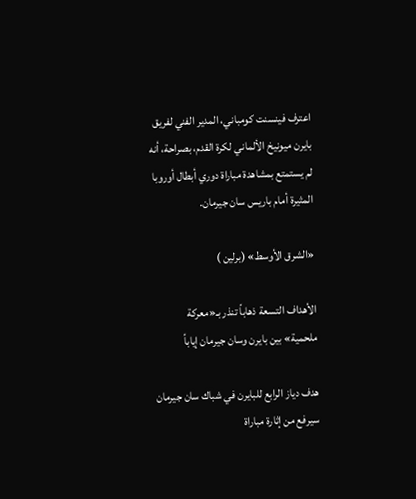اعترف فينسنت كومباني، المدير الفني لفريق بايرن ميونيخ الألماني لكرة القدم، بصراحة، أنه لم يستمتع بمشاهدة مباراة دوري أبطال أوروبا المثيرة أمام باريس سان جيرمان.

«الشرق الأوسط» (برلين )

الأهداف التسعة ذهاباً تنذر بـ«معركة ملحمية» بين بايرن وسان جيرمان إياباً

هدف دياز الرابع للبايرن في شباك سان جيرمان سيرفع من إثارة مباراة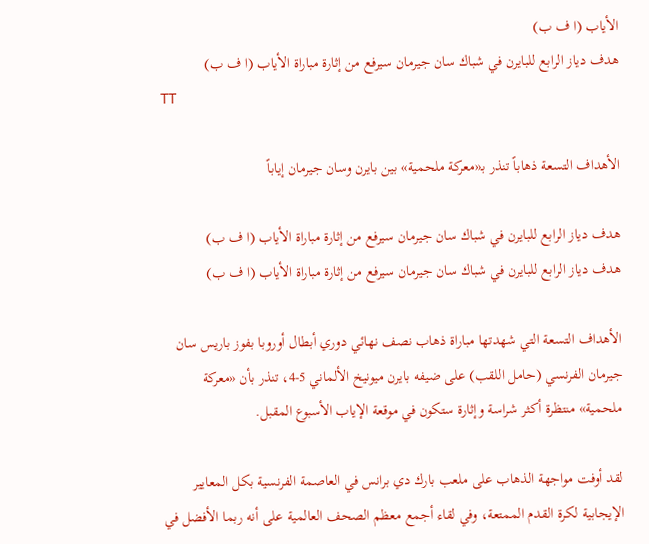الأياب (ا ف ب)
هدف دياز الرابع للبايرن في شباك سان جيرمان سيرفع من إثارة مباراة الأياب (ا ف ب)
TT

الأهداف التسعة ذهاباً تنذر بـ«معركة ملحمية» بين بايرن وسان جيرمان إياباً

هدف دياز الرابع للبايرن في شباك سان جيرمان سيرفع من إثارة مباراة الأياب (ا ف ب)
هدف دياز الرابع للبايرن في شباك سان جيرمان سيرفع من إثارة مباراة الأياب (ا ف ب)

الأهداف التسعة التي شهدتها مباراة ذهاب نصف نهائي دوري أبطال أوروبا بفوز باريس سان جيرمان الفرنسي (حامل اللقب) على ضيفه بايرن ميونيخ الألماني 5-4، تنذر بأن «معركة ملحمية» منتظرة أكثر شراسة وإثارة ستكون في موقعة الإياب الأسبوع المقبل.

لقد أوفت مواجهة الذهاب على ملعب بارك دي برانس في العاصمة الفرنسية بكل المعايير الإيجابية لكرة القدم الممتعة، وفي لقاء أجمع معظم الصحف العالمية على أنه ربما الأفضل في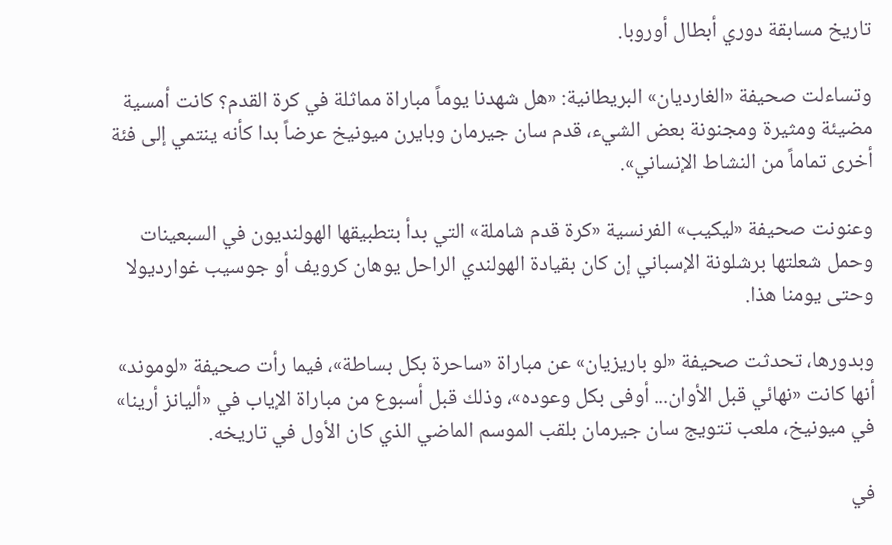تاريخ مسابقة دوري أبطال أوروبا.

وتساءلت صحيفة «الغارديان» البريطانية: «هل شهدنا يوماً مباراة مماثلة في كرة القدم؟ كانت أمسية مضيئة ومثيرة ومجنونة بعض الشيء، قدم سان جيرمان وبايرن ميونيخ عرضاً بدا كأنه ينتمي إلى فئة أخرى تماماً من النشاط الإنساني».

وعنونت صحيفة «ليكيب» الفرنسية «كرة قدم شاملة» التي بدأ بتطبيقها الهولنديون في السبعينات وحمل شعلتها برشلونة الإسباني إن كان بقيادة الهولندي الراحل يوهان كرويف أو جوسيب غوارديولا وحتى يومنا هذا.

وبدورها، تحدثت صحيفة «لو باريزيان» عن مباراة «ساحرة بكل بساطة»، فيما رأت صحيفة «لوموند» أنها كانت «نهائي قبل الأوان... أوفى بكل وعوده»، وذلك قبل أسبوع من مباراة الإياب في «أليانز أرينا» في ميونيخ، ملعب تتويج سان جيرمان بلقب الموسم الماضي الذي كان الأول في تاريخه.

في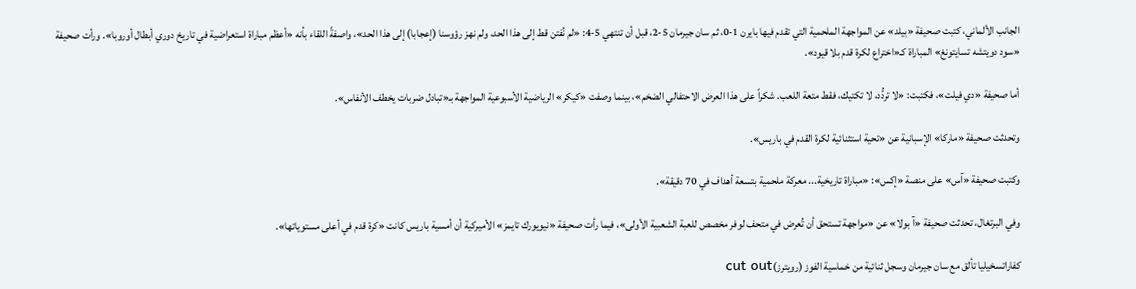الجانب الألماني، كتبت صحيفة «بيلد» عن المواجهة الملحمية التي تقدم فيها بايرن 1-0، ثم سان جيرمان 5-2، قبل أن تنتهي 5-4: «لم نُفتن قط إلى هذا الحد، ولم نهز رؤوسنا (إعجابا) إلى هذا الحد»، واصفةً اللقاء بأنه «أعظم مباراة استعراضية في تاريخ دوري أبطال أوروبا». ورأت صحيفة «سود دويتشه تسايتونغ» المباراة كـ«اختراع لكرة قدم بلا قيود».

أما صحيفة «دي فيلت»، فكتبت: «لا تردُّد، لا تكتيك، فقط متعة اللعب. شكراً على هذا العرض الاحتفالي الضخم»، بينما وصفت «كيكر» الرياضية الأسبوعية المواجهة بـ«تبادل ضربات يخطف الأنفاس».

وتحدثت صحيفة «ماركا» الإسبانية عن «تحية استثنائية لكرة القدم في باريس».

وكتبت صحيفة «آس» على منصة «إكس»: «مباراة تاريخية... معركة ملحمية بتسعة أهداف في 70 دقيقة».

وفي البرتغال، تحدثت صحيفة «آ بولا» عن «مواجهة تستحق أن تُعرض في متحف لوفر مخصص للعبة الشعبية الأولى»، فيما رأت صحيفة «نيويورك تايمز» الأميركية أن أمسية باريس كانت «كرة قدم في أعلى مستوياتها».

كفاراتسخيليا تألق مع سان جيرمان وسجل ثنائية من خماسية الفوز (رويترز)cut out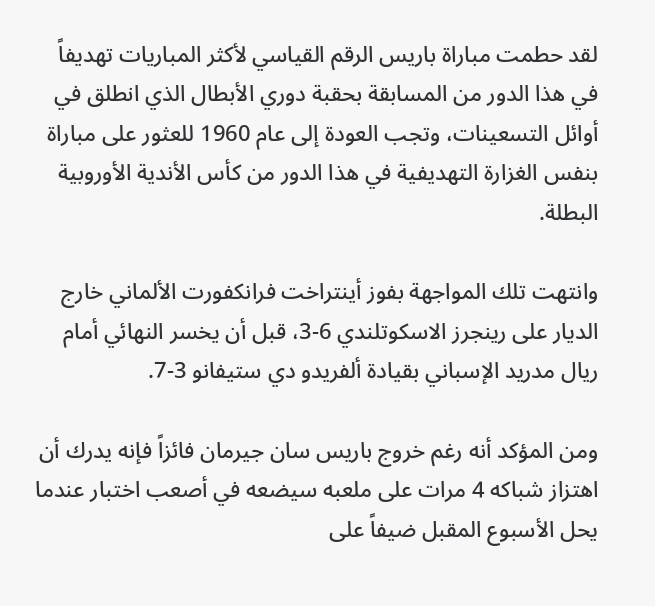لقد حطمت مباراة باريس الرقم القياسي لأكثر المباريات تهديفاً في هذا الدور من المسابقة بحقبة دوري الأبطال الذي انطلق في أوائل التسعينات، وتجب العودة إلى عام 1960 للعثور على مباراة بنفس الغزارة التهديفية في هذا الدور من كأس الأندية الأوروبية البطلة.

وانتهت تلك المواجهة بفوز أينتراخت فرانكفورت الألماني خارج الديار على رينجرز الاسكوتلندي 6-3، قبل أن يخسر النهائي أمام ريال مدريد الإسباني بقيادة ألفريدو دي ستيفانو 3-7.

ومن المؤكد أنه رغم خروج باريس سان جيرمان فائزاً فإنه يدرك أن اهتزاز شباكه 4 مرات على ملعبه سيضعه في أصعب اختبار عندما يحل الأسبوع المقبل ضيفاً على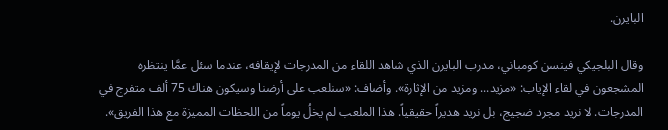البايرن.

وقال البلجيكي فينسن كومباني، مدرب البايرن الذي شاهد اللقاء من المدرجات لإيقافه، عندما سئل عمَّا ينتظره المشجعون في لقاء الإياب: «مزيد... ومزيد من الإثارة». وأضاف: «سنلعب على أرضنا وسيكون هناك 75 ألف متفرج في المدرجات. لا نريد مجرد ضجيج، بل نريد هديراً حقيقياً. هذا الملعب لم يخلُ يوماً من اللحظات المميزة مع هذا الفريق».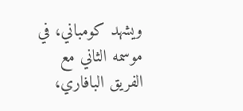ويشهد كومباني، في موسمه الثاني مع الفريق البافاري،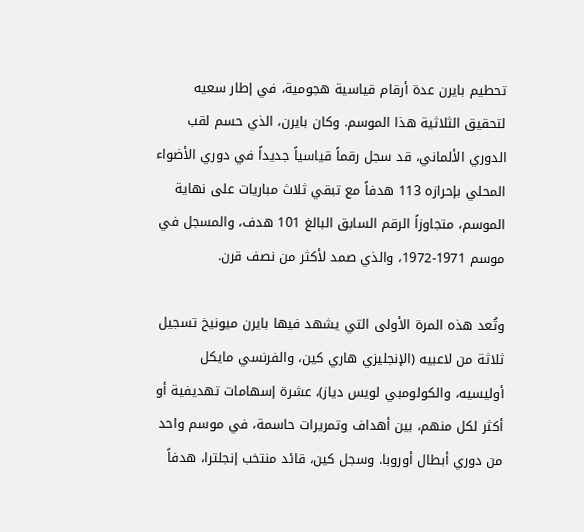تحطيم بايرن عدة أرقام قياسية هجومية، في إطار سعيه لتحقيق الثلاثية هذا الموسم. وكان بايرن، الذي حسم لقب الدوري الألماني، قد سجل رقماً قياسياً جديداً في دوري الأضواء المحلي بإحرازه 113 هدفاً مع تبقي ثلاث مباريات على نهاية الموسم، متجاوزاً الرقم السابق البالغ 101 هدف، والمسجل في موسم 1971-1972، والذي صمد لأكثر من نصف قرن.

وتُعد هذه المرة الأولى التي يشهد فيها بايرن ميونيخ تسجيل ثلاثة من لاعبيه (الإنجليزي هاري كين، والفرنسي مايكل أوليسيه، والكولومبي لويس دياز)، عشرة إسهامات تهديفية أو أكثر لكل منهم، بين أهداف وتمريرات حاسمة، في موسم واحد من دوري أبطال أوروبا. وسجل كين، قائد منتخب إنجلترا، هدفاً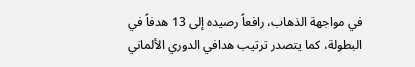في مواجهة الذهاب، رافعاً رصيده إلى 13 هدفاً في البطولة، كما يتصدر ترتيب هدافي الدوري الألماني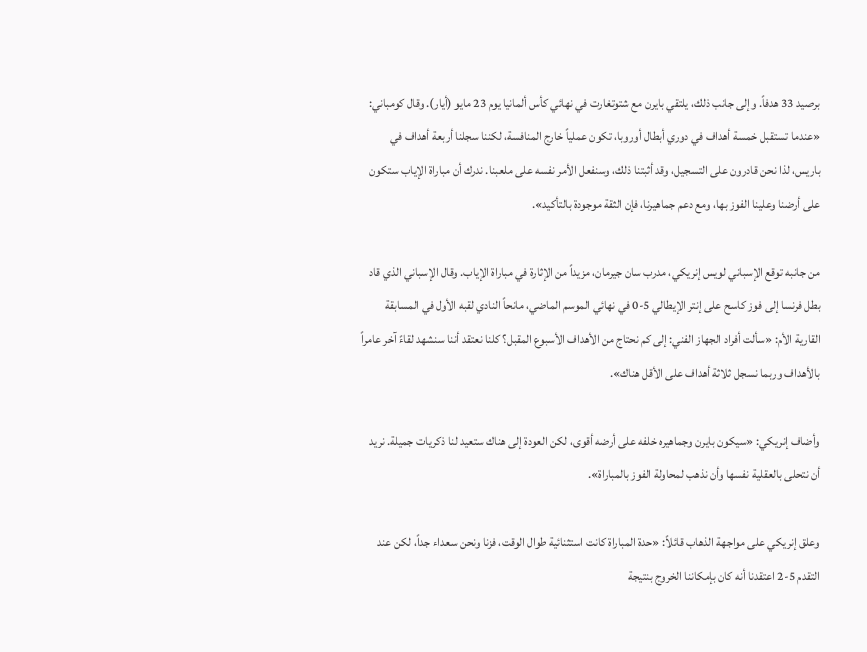برصيد 33 هدفاً. وإلى جانب ذلك، يلتقي بايرن مع شتوتغارت في نهائي كأس ألمانيا يوم 23 مايو (أيار). وقال كومباني: «عندما تستقبل خمسة أهداف في دوري أبطال أوروبا، تكون عملياً خارج المنافسة، لكننا سجلنا أربعة أهداف في باريس، لذا نحن قادرون على التسجيل، وقد أثبتنا ذلك، وسنفعل الأمر نفسه على ملعبنا. ندرك أن مباراة الإياب ستكون على أرضنا وعلينا الفوز بها، ومع دعم جماهيرنا، فإن الثقة موجودة بالتأكيد».

من جانبه توقع الإسباني لويس إنريكي، مدرب سان جيرمان، مزيداً من الإثارة في مباراة الإياب. وقال الإسباني الذي قاد بطل فرنسا إلى فوز كاسح على إنتر الإيطالي 5-0 في نهائي الموسم الماضي، مانحاً النادي لقبه الأول في المسابقة القارية الأم: «سألت أفراد الجهاز الفني: إلى كم نحتاج من الأهداف الأسبوع المقبل؟ كلنا نعتقد أننا سنشهد لقاءً آخر عامراً بالأهداف وربما نسجل ثلاثة أهداف على الأقل هناك».

وأضاف إنريكي: «سيكون بايرن وجماهيره خلفه على أرضه أقوى، لكن العودة إلى هناك ستعيد لنا ذكريات جميلة. نريد أن نتحلى بالعقلية نفسها وأن نذهب لمحاولة الفوز بالمباراة».

وعلق إنريكي على مواجهة الذهاب قائلاً: «حدة المباراة كانت استثنائية طوال الوقت، فزنا ونحن سعداء جداً، لكن عند التقدم 5-2 اعتقدنا أنه كان بإمكاننا الخروج بنتيجة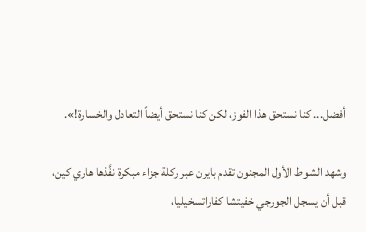أفضل... كنا نستحق هذا الفوز، لكن كنا نستحق أيضاً التعادل والخسارة!».

وشهد الشوط الأول المجنون تقدم بايرن عبر ركلة جزاء مبكرة نفَّذها هاري كين، قبل أن يسجل الجورجي خفيتشا كفاراتسخيليا،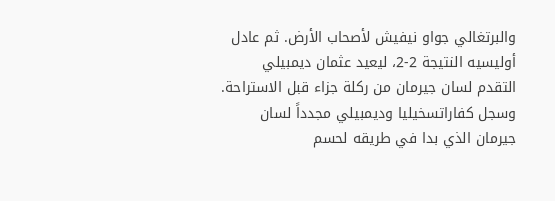والبرتغالي جواو نيفيش لأصحاب الأرض. ثم عادل أوليسيه النتيجة 2-2، ليعيد عثمان ديمبيلي التقدم لسان جيرمان من ركلة جزاء قبل الاستراحة. وسجل كفاراتسخيليا وديمبيلي مجدداً لسان جيرمان الذي بدا في طريقه لحسم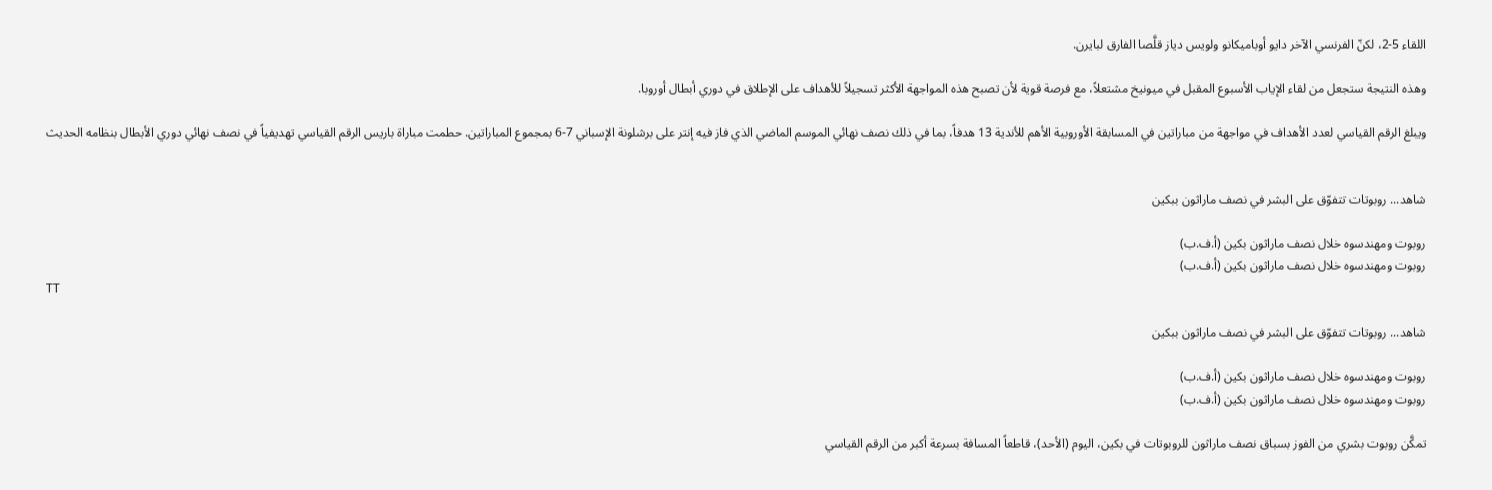اللقاء 5-2، لكنّ الفرنسي الآخر دايو أوباميكانو ولويس دياز قلَّصا الفارق لبايرن.

وهذه النتيجة ستجعل من لقاء الإياب الأسبوع المقبل في ميونيخ مشتعلاً، مع فرصة قوية لأن تصبح هذه المواجهة الأكثر تسجيلاً للأهداف على الإطلاق في دوري أبطال أوروبا.

ويبلغ الرقم القياسي لعدد الأهداف في مواجهة من مباراتين في المسابقة الأوروبية الأهم للأندية 13 هدفاً، بما في ذلك نصف نهائي الموسم الماضي الذي فاز فيه إنتر على برشلونة الإسباني 7-6 بمجموع المباراتين. حطمت مباراة باريس الرقم القياسي تهديفياً في نصف نهائي دوري الأبطال بنظامه الحديث


شاهد... روبوتات تتفوّق على البشر في نصف ماراثون ببكين

روبوت ومهندسوه خلال نصف ماراثون بكين (أ.ف.ب)
روبوت ومهندسوه خلال نصف ماراثون بكين (أ.ف.ب)
TT

شاهد... روبوتات تتفوّق على البشر في نصف ماراثون ببكين

روبوت ومهندسوه خلال نصف ماراثون بكين (أ.ف.ب)
روبوت ومهندسوه خلال نصف ماراثون بكين (أ.ف.ب)

تمكَّن روبوت بشري من الفوز بسباق نصف ماراثون للروبوتات في بكين، اليوم (الأحد)، قاطعاً المسافة بسرعة أكبر من الرقم القياسي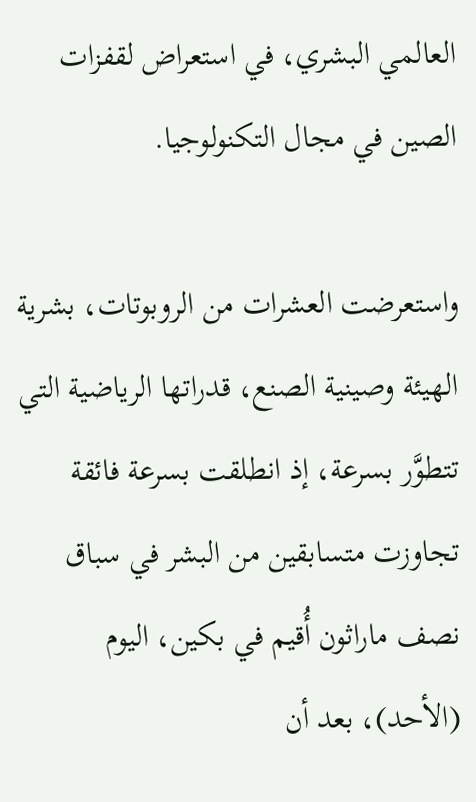العالمي البشري، في استعراض لقفزات الصين في مجال التكنولوجيا.

واستعرضت العشرات ‌من الروبوتات، بشرية الهيئة وصينية الصنع، قدراتها الرياضية التي تتطوَّر بسرعة، إذ انطلقت بسرعة فائقة تجاوزت متسابقين من البشر في سباق نصف ماراثون أُقيم في بكين، اليوم (الأحد)، بعد أن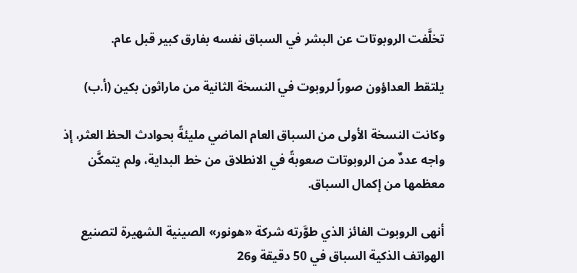تخلَّفت الروبوتات عن البشر في السباق نفسه بفارق كبير قبل عام.

يلتقط العداؤون صوراً لروبوت في النسخة الثانية من ماراثون بكين (أ.ب)

وكانت النسخة الأولى من السباق العام الماضي مليئةً بحوادث الحظ العثر، إذ واجه عددٌ من الروبوتات صعوبةً في الانطلاق من خط البداية، ولم يتمكَّن معظمها ‌من إكمال ‌السباق.

أنهى الروبوت الفائز الذي طوَّرته شركة «هونور» الصينية الشهيرة لتصنيع الهواتف الذكية السباق في 50 دقيقة و26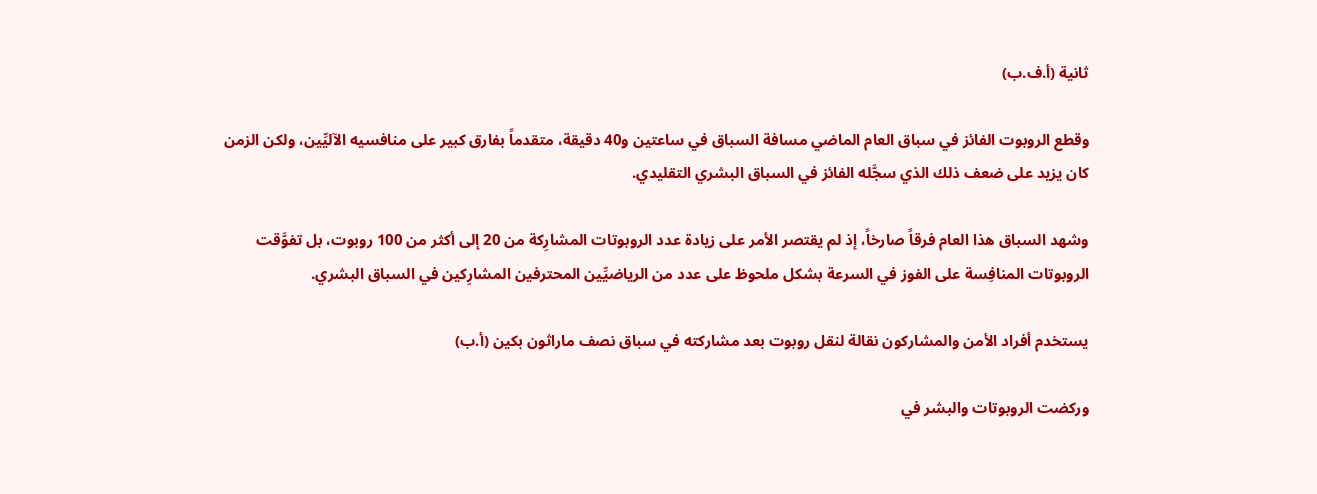ثانية (أ.ف.ب)

وقطع الروبوت الفائز في سباق ‌العام الماضي مسافة السباق في ساعتين و40 دقيقة، متقدماً بفارق كبير على منافسيه الآليِّين، ولكن الزمن كان يزيد على ضعف ذلك الذي سجَّله الفائز في السباق البشري التقليدي.

وشهد السباق هذا العام فرقاً صارخاً، إذ لم يقتصر الأمر على زيادة عدد الروبوتات المشارِكة من 20 إلى أكثر من 100 روبوت، بل تفوَّقت الروبوتات ‌المنافِسة على الفوز ‌في السرعة بشكل ملحوظ على عدد من الرياضيِّين المحترفين المشارِكين ‌في السباق البشري.

يستخدم أفراد الأمن والمشاركون نقالة لنقل روبوت بعد مشاركته في سباق نصف ماراثون بكين (أ.ب)

وركضت الروبوتات والبشر في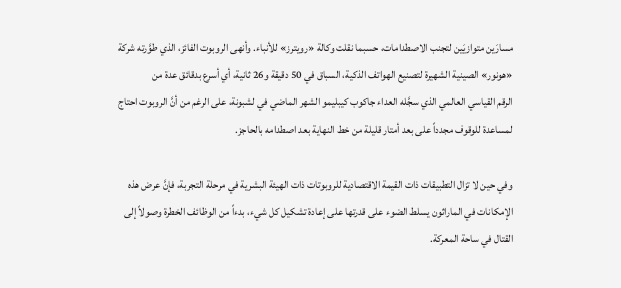مسارَين ‌متوازيَين لتجنب الاصطدامات، حسبما نقلت وكالة «رويترز» للأنباء. وأنهى الروبوت الفائز، الذي طوَّرته شركة «هونور» الصينية الشهيرة لتصنيع الهواتف الذكية، السباق في 50 دقيقة و26 ثانية، أي أسرع بدقائق عدة من الرقم ‌القياسي العالمي الذي سجَّله العداء جاكوب كيبليمو الشهر الماضي في لشبونة، على الرغم من أنَّ الروبوت احتاج لمساعدة للوقوف مجدداً على بعد أمتار قليلة من خط النهاية بعد اصطدامه بالحاجز.

وفي حين لا تزال التطبيقات ذات القيمة الاقتصادية للروبوتات ذات الهيئة البشرية في مرحلة التجربة، فإنَّ عرض هذه الإمكانات في الماراثون يسلط الضوء على قدرتها على إعادة تشكيل كل شيء، بدءاً من الوظائف الخطرة وصولاً إلى القتال في ساحة المعركة.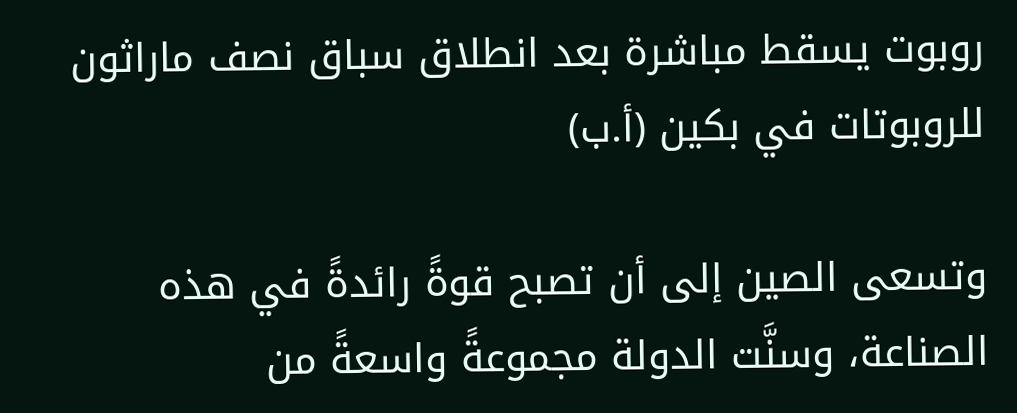روبوت يسقط مباشرة بعد انطلاق سباق نصف ماراثون للروبوتات في بكين (أ.ب)

وتسعى الصين إلى أن تصبح قوةً رائدةً في هذه الصناعة، وسنَّت الدولة مجموعةً واسعةً من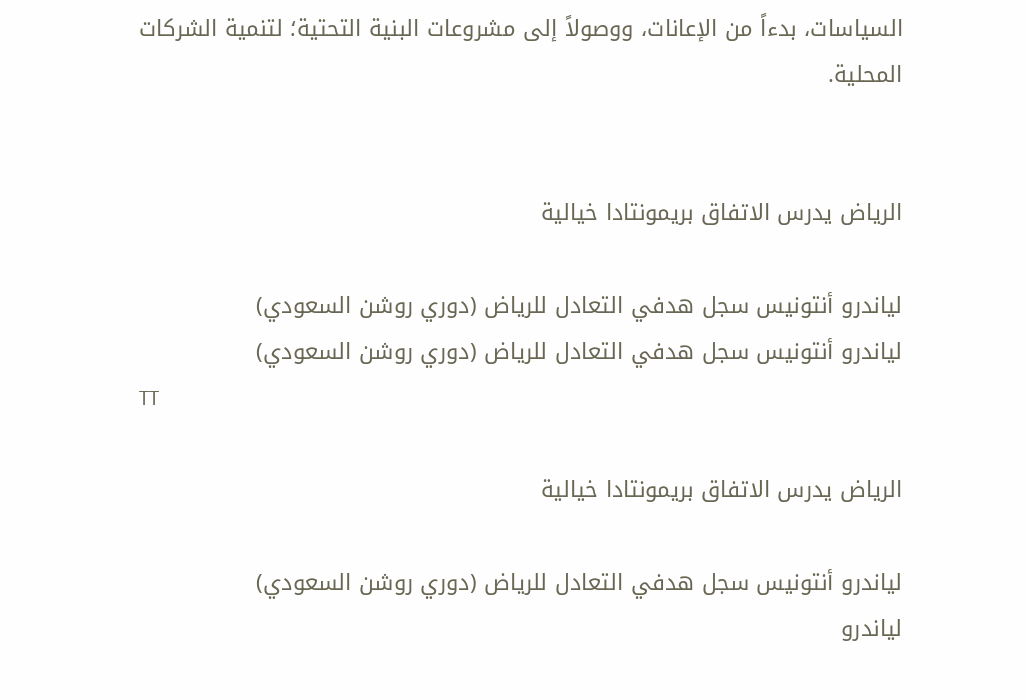السياسات، بدءاً من الإعانات، ووصولاً إلى مشروعات البنية التحتية؛ لتنمية الشركات المحلية.


الرياض يدرس الاتفاق بريمونتادا خيالية

لياندرو أنتونيس سجل هدفي التعادل للرياض (دوري روشن السعودي)
لياندرو أنتونيس سجل هدفي التعادل للرياض (دوري روشن السعودي)
TT

الرياض يدرس الاتفاق بريمونتادا خيالية

لياندرو أنتونيس سجل هدفي التعادل للرياض (دوري روشن السعودي)
لياندرو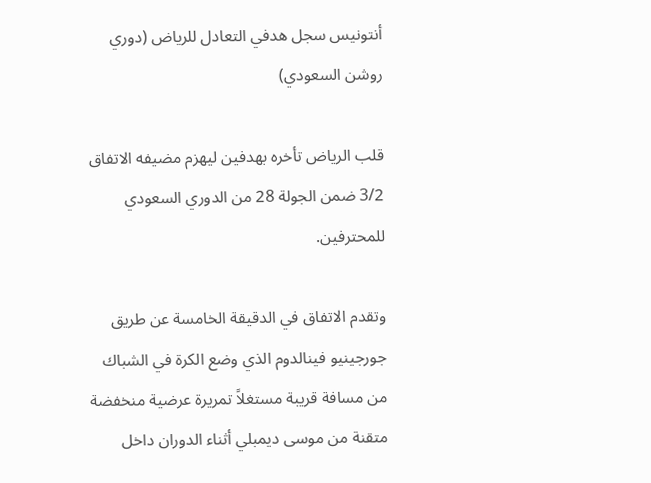أنتونيس سجل هدفي التعادل للرياض (دوري روشن السعودي)

قلب الرياض تأخره بهدفين ليهزم مضيفه الاتفاق 3/2 ضمن الجولة 28 من الدوري السعودي للمحترفين.

وتقدم الاتفاق في الدقيقة الخامسة عن طريق جورجينيو فينالدوم الذي وضع الكرة في الشباك من مسافة قريبة مستغلاً تمريرة عرضية منخفضة متقنة من موسى ديمبلي أثناء الدوران داخل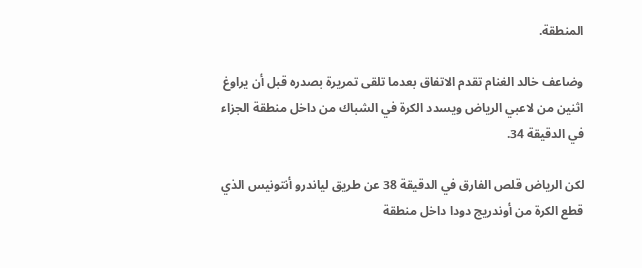المنطقة.

وضاعف خالد الغنام تقدم الاتفاق بعدما تلقى تمريرة بصدره قبل أن يراوغ اثنين من لاعبي الرياض ويسدد الكرة في الشباك من داخل منطقة الجزاء في الدقيقة 34.

لكن الرياض قلص الفارق في الدقيقة 38 عن طريق لياندرو أنتونيس الذي قطع الكرة من أوندريج دودا داخل منطقة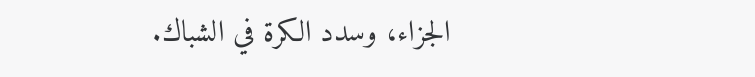الجزاء، وسدد الكرة في الشباك.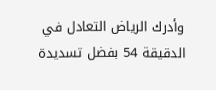وأدرك الرياض التعادل في الدقيقة 54 بفضل تسديدة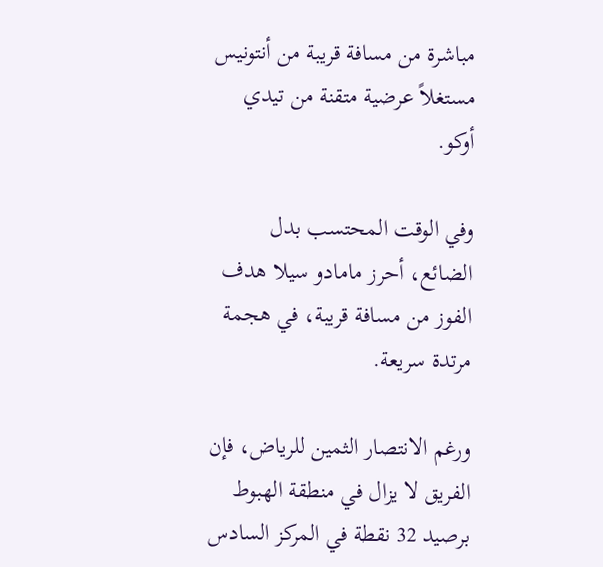مباشرة من مسافة قريبة من أنتونيس مستغلاً عرضية متقنة من تيدي أوكو.

وفي الوقت المحتسب بدل الضائع، أحرز مامادو سيلا هدف الفوز من مسافة قريبة، في هجمة مرتدة سريعة.

ورغم الانتصار الثمين للرياض، فإن الفريق لا يزال في منطقة الهبوط برصيد 32 نقطة في المركز السادس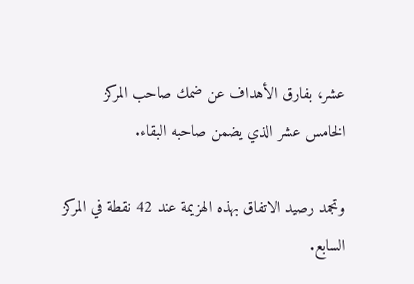عشر، بفارق الأهداف عن ضمك صاحب المركز الخامس عشر الذي يضمن صاحبه البقاء.

وتجمد رصيد الاتفاق بهذه الهزيمة عند 42 نقطة في المركز السابع.